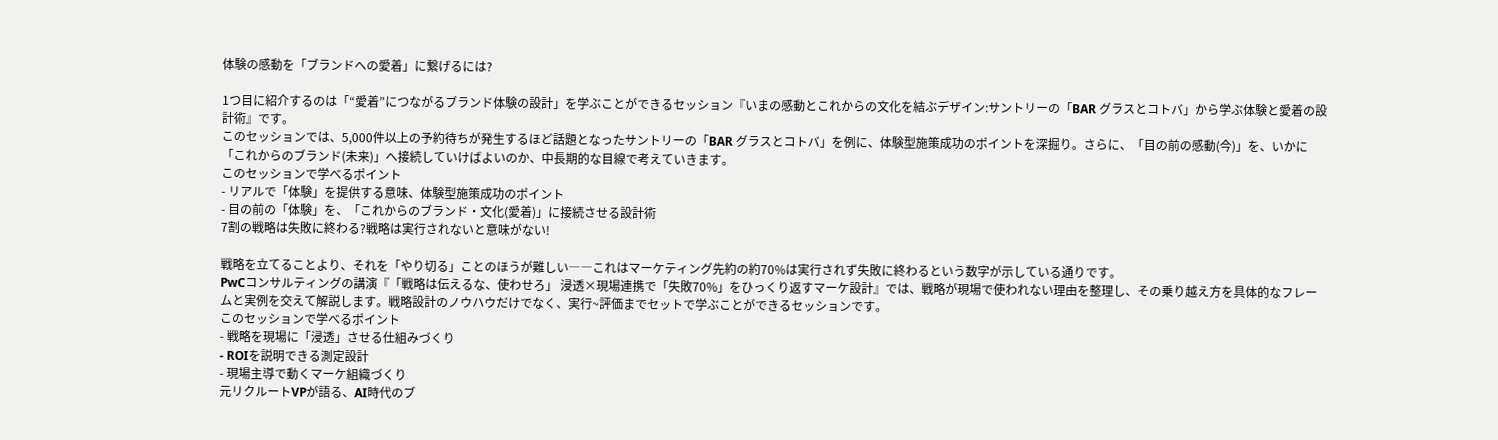体験の感動を「ブランドへの愛着」に繋げるには?

1つ目に紹介するのは「“愛着”につながるブランド体験の設計」を学ぶことができるセッション『いまの感動とこれからの文化を結ぶデザイン:サントリーの「BAR グラスとコトバ」から学ぶ体験と愛着の設計術』です。
このセッションでは、5,000件以上の予約待ちが発生するほど話題となったサントリーの「BAR グラスとコトバ」を例に、体験型施策成功のポイントを深掘り。さらに、「目の前の感動(今)」を、いかに「これからのブランド(未来)」へ接続していけばよいのか、中長期的な目線で考えていきます。
このセッションで学べるポイント
- リアルで「体験」を提供する意味、体験型施策成功のポイント
- 目の前の「体験」を、「これからのブランド・文化(愛着)」に接続させる設計術
7割の戦略は失敗に終わる?戦略は実行されないと意味がない!

戦略を立てることより、それを「やり切る」ことのほうが難しい――これはマーケティング先約の約70%は実行されず失敗に終わるという数字が示している通りです。
PwCコンサルティングの講演『「戦略は伝えるな、使わせろ」 浸透×現場連携で「失敗70%」をひっくり返すマーケ設計』では、戦略が現場で使われない理由を整理し、その乗り越え方を具体的なフレームと実例を交えて解説します。戦略設計のノウハウだけでなく、実行~評価までセットで学ぶことができるセッションです。
このセッションで学べるポイント
- 戦略を現場に「浸透」させる仕組みづくり
- ROIを説明できる測定設計
- 現場主導で動くマーケ組織づくり
元リクルートVPが語る、AI時代のブ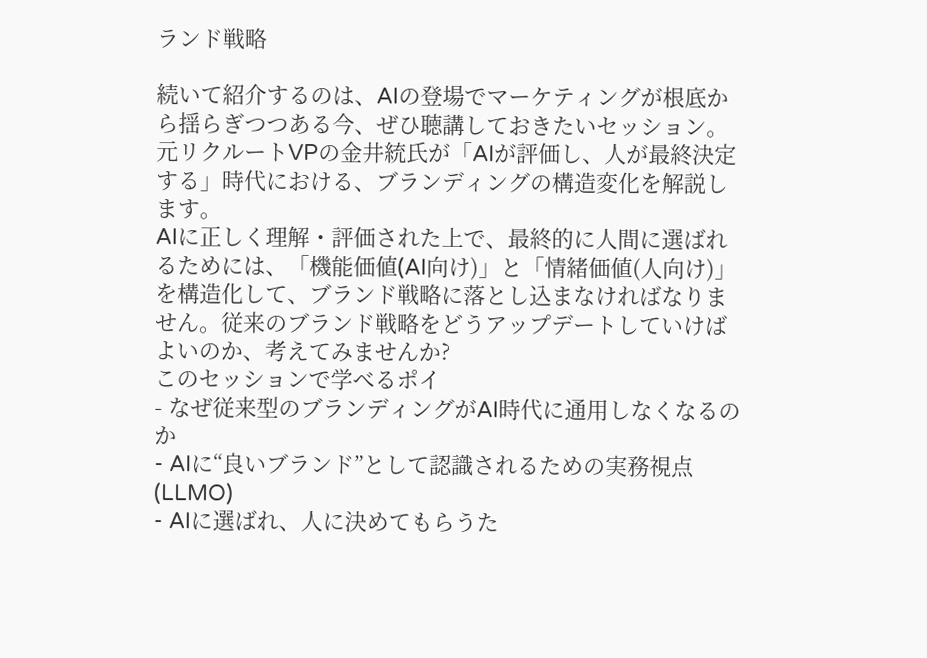ランド戦略

続いて紹介するのは、AIの登場でマーケティングが根底から揺らぎつつある今、ぜひ聴講しておきたいセッション。元リクルートVPの金井統氏が「AIが評価し、人が最終決定する」時代における、ブランディングの構造変化を解説します。
AIに正しく理解・評価された上で、最終的に人間に選ばれるためには、「機能価値(AI向け)」と「情緒価値(人向け)」を構造化して、ブランド戦略に落とし込まなければなりません。従来のブランド戦略をどうアップデートしていけばよいのか、考えてみませんか?
このセッションで学べるポイ
- なぜ従来型のブランディングがAI時代に通用しなくなるのか
- AIに“良いブランド”として認識されるための実務視点(LLMO)
- AIに選ばれ、人に決めてもらうた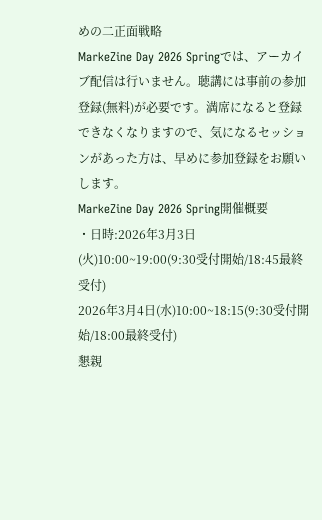めの二正面戦略
MarkeZine Day 2026 Springでは、アーカイブ配信は行いません。聴講には事前の参加登録(無料)が必要です。満席になると登録できなくなりますので、気になるセッションがあった方は、早めに参加登録をお願いします。
MarkeZine Day 2026 Spring開催概要
・日時:2026年3月3日(火)10:00~19:00(9:30受付開始/18:45最終受付)
2026年3月4日(水)10:00~18:15(9:30受付開始/18:00最終受付)
懇親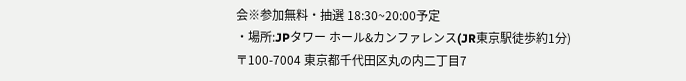会※参加無料・抽選 18:30~20:00予定
・場所:JPタワー ホール&カンファレンス(JR東京駅徒歩約1分)
〒100-7004 東京都千代田区丸の内二丁目7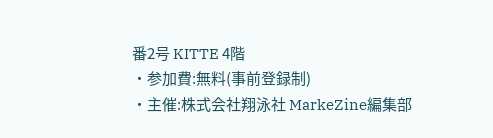番2号 KITTE 4階
・参加費:無料(事前登録制)
・主催:株式会社翔泳社 MarkeZine編集部